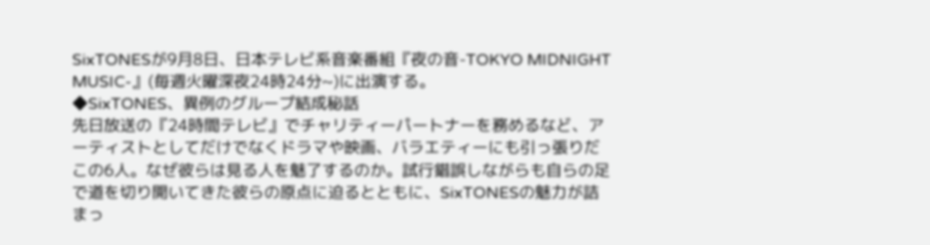SixTONESが9月8日、日本テレビ系音楽番組『夜の音-TOKYO MIDNIGHT MUSIC-』(毎週火曜深夜24時24分~)に出演する。
◆SixTONES、異例のグループ結成秘話
先日放送の『24時間テレビ』でチャリティーパートナーを務めるなど、アーティストとしてだけでなくドラマや映画、バラエティーにも引っ張りだこの6人。なぜ彼らは見る人を魅了するのか。試行錯誤しながらも自らの足で道を切り開いてきた彼らの原点に迫るとともに、SixTONESの魅力が詰まっ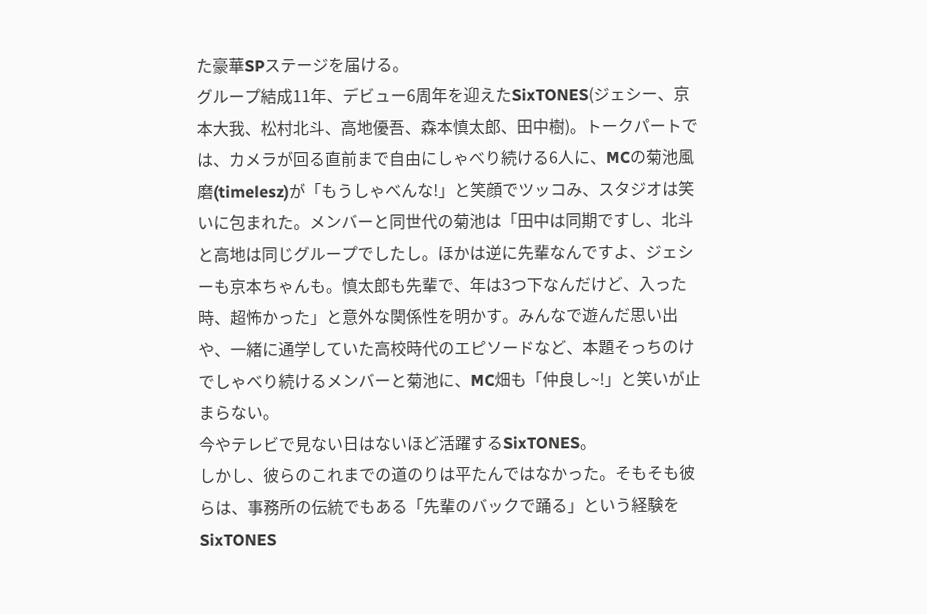た豪華SPステージを届ける。
グループ結成11年、デビュー6周年を迎えたSixTONES(ジェシー、京本大我、松村北斗、高地優吾、森本慎太郎、田中樹)。トークパートでは、カメラが回る直前まで自由にしゃべり続ける6人に、MCの菊池風磨(timelesz)が「もうしゃべんな!」と笑顔でツッコみ、スタジオは笑いに包まれた。メンバーと同世代の菊池は「田中は同期ですし、北斗と高地は同じグループでしたし。ほかは逆に先輩なんですよ、ジェシーも京本ちゃんも。慎太郎も先輩で、年は3つ下なんだけど、入った時、超怖かった」と意外な関係性を明かす。みんなで遊んだ思い出や、一緒に通学していた高校時代のエピソードなど、本題そっちのけでしゃべり続けるメンバーと菊池に、MC畑も「仲良し~!」と笑いが止まらない。
今やテレビで見ない日はないほど活躍するSixTONES。
しかし、彼らのこれまでの道のりは平たんではなかった。そもそも彼らは、事務所の伝統でもある「先輩のバックで踊る」という経験をSixTONES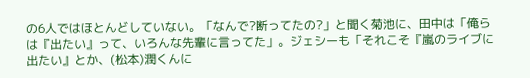の6人ではほとんどしていない。「なんで?断ってたの?」と聞く菊池に、田中は「俺らは『出たい』って、いろんな先輩に言ってた」。ジェシーも「それこそ『嵐のライブに出たい』とか、(松本)潤くんに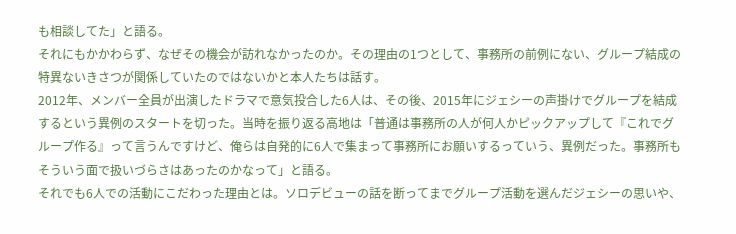も相談してた」と語る。
それにもかかわらず、なぜその機会が訪れなかったのか。その理由の1つとして、事務所の前例にない、グループ結成の特異ないきさつが関係していたのではないかと本人たちは話す。
2012年、メンバー全員が出演したドラマで意気投合した6人は、その後、2015年にジェシーの声掛けでグループを結成するという異例のスタートを切った。当時を振り返る高地は「普通は事務所の人が何人かピックアップして『これでグループ作る』って言うんですけど、俺らは自発的に6人で集まって事務所にお願いするっていう、異例だった。事務所もそういう面で扱いづらさはあったのかなって」と語る。
それでも6人での活動にこだわった理由とは。ソロデビューの話を断ってまでグループ活動を選んだジェシーの思いや、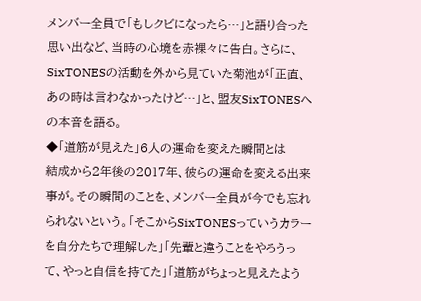メンバー全員で「もしクビになったら…」と語り合った思い出など、当時の心境を赤裸々に告白。さらに、SixTONESの活動を外から見ていた菊池が「正直、あの時は言わなかったけど…」と、盟友SixTONESへの本音を語る。
◆「道筋が見えた」6人の運命を変えた瞬間とは
結成から2年後の2017年、彼らの運命を変える出来事が。その瞬間のことを、メンバー全員が今でも忘れられないという。「そこからSixTONESっていうカラーを自分たちで理解した」「先輩と違うことをやろうって、やっと自信を持てた」「道筋がちょっと見えたよう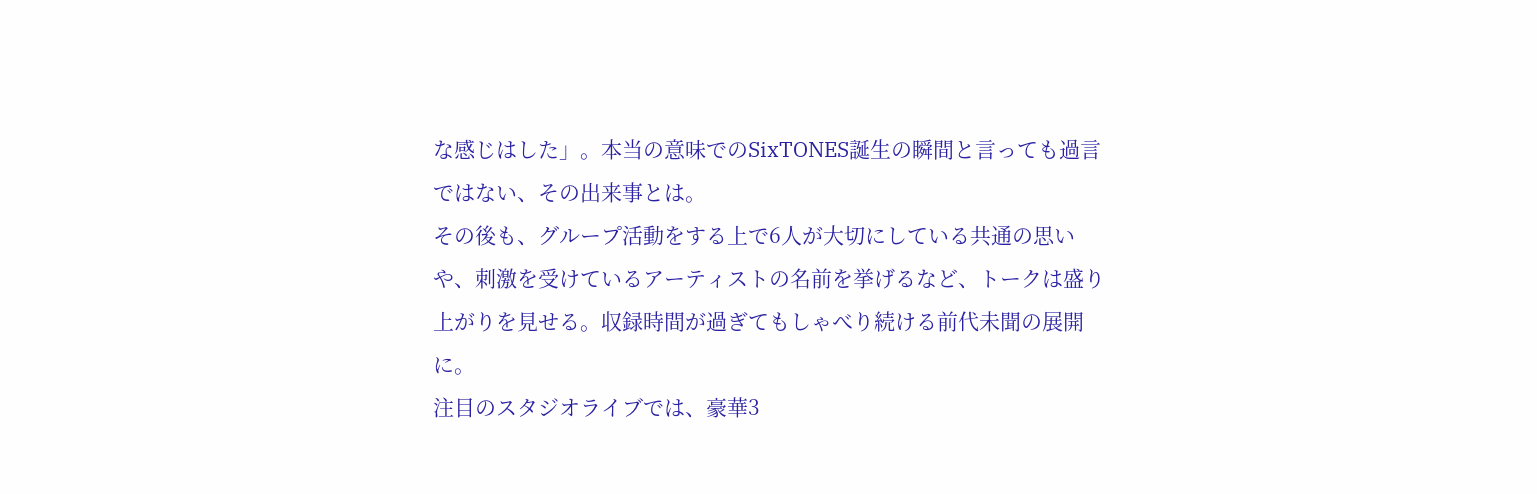な感じはした」。本当の意味でのSixTONES誕生の瞬間と言っても過言ではない、その出来事とは。
その後も、グループ活動をする上で6人が大切にしている共通の思いや、刺激を受けているアーティストの名前を挙げるなど、トークは盛り上がりを見せる。収録時間が過ぎてもしゃべり続ける前代未聞の展開に。
注目のスタジオライブでは、豪華3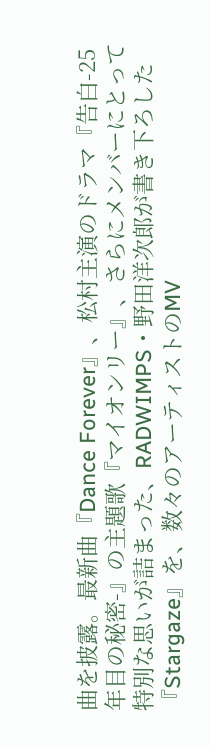曲を披露。最新曲『Dance Forever』、松村主演のドラマ『告白-25年目の秘密-』の主題歌『マイオンリー』、さらにメンバーにとって特別な思いが詰まった、RADWIMPS・野田洋次郎が書き下ろした『Stargaze』を、数々のアーティストのMV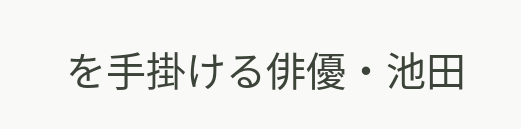を手掛ける俳優・池田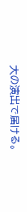大の演出で届ける。